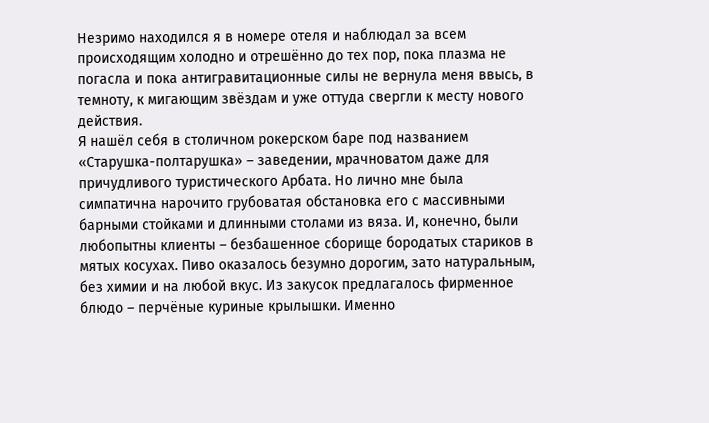Незримо находился я в номере отеля и наблюдал за всем происходящим холодно и отрешённо до тех пор, пока плазма не погасла и пока антигравитационные силы не вернула меня ввысь, в темноту, к мигающим звёздам и уже оттуда свергли к месту нового действия.
Я нашёл себя в столичном рокерском баре под названием «Старушка-полтарушка» – заведении, мрачноватом даже для причудливого туристического Арбата. Но лично мне была симпатична нарочито грубоватая обстановка его с массивными барными стойками и длинными столами из вяза. И, конечно, были любопытны клиенты – безбашенное сборище бородатых стариков в мятых косухах. Пиво оказалось безумно дорогим, зато натуральным, без химии и на любой вкус. Из закусок предлагалось фирменное блюдо – перчёные куриные крылышки. Именно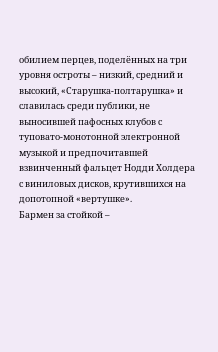обилием перцев, поделённых на три уровня остроты – низкий, средний и высокий, «Старушка-полтарушка» и славилась среди публики, не выносившей пафосных клубов с туповато-монотонной электронной музыкой и предпочитавшей взвинченный фальцет Нодди Холдера с виниловых дисков, крутившихся на допотопной «вертушке».
Бармен за стойкой –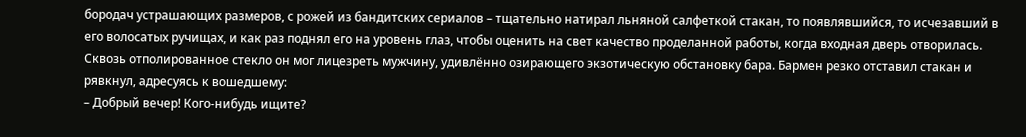бородач устрашающих размеров, с рожей из бандитских сериалов – тщательно натирал льняной салфеткой стакан, то появлявшийся, то исчезавший в его волосатых ручищах, и как раз поднял его на уровень глаз, чтобы оценить на свет качество проделанной работы, когда входная дверь отворилась. Сквозь отполированное стекло он мог лицезреть мужчину, удивлённо озирающего экзотическую обстановку бара. Бармен резко отставил стакан и рявкнул, адресуясь к вошедшему:
– Добрый вечер! Кого-нибудь ищите?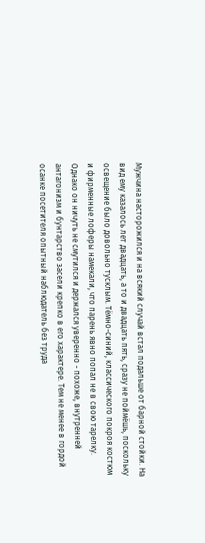Мужчина насторожился и на всякий случай встал подальше от барной стойки. На вид ему казалось лет двадцать, а то и двадцать пять, сразу не поймёшь, поскольку освещение было довольно тусклым. Тёмно-синий, классического покроя костюм и фирменные лоферы намекали, что парень явно попал не в свою тарелку. Однако он ничуть не смутился и держался уверенно - похоже, внутренней антагонизм и бунтарство засели крепко в его характере. Тем не менее в гордой осанке посетителя опытный наблюдатель без труда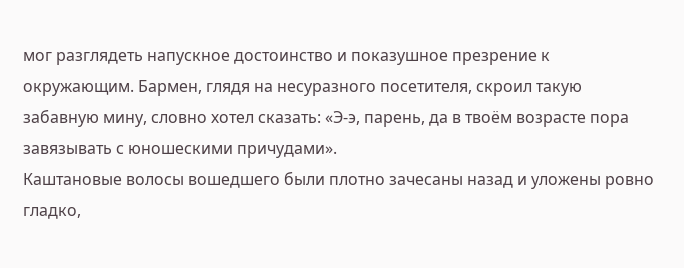мог разглядеть напускное достоинство и показушное презрение к окружающим. Бармен, глядя на несуразного посетителя, скроил такую забавную мину, словно хотел сказать: «Э-э, парень, да в твоём возрасте пора завязывать с юношескими причудами».
Каштановые волосы вошедшего были плотно зачесаны назад и уложены ровно гладко,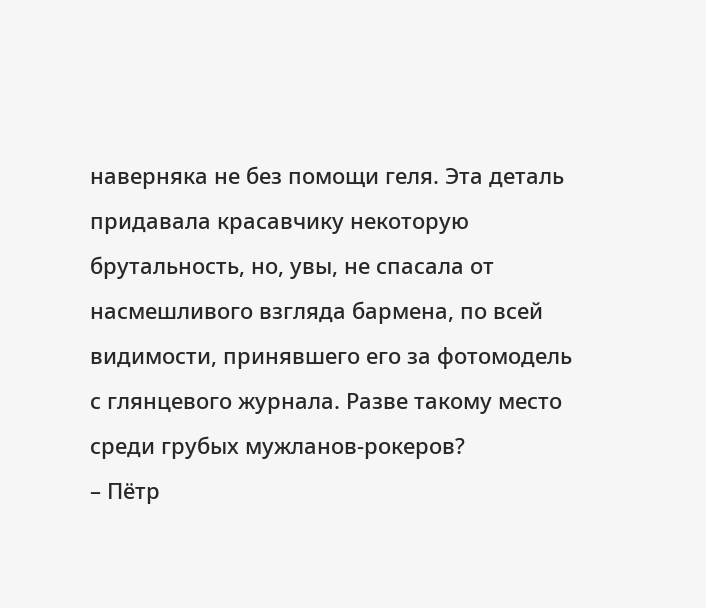наверняка не без помощи геля. Эта деталь придавала красавчику некоторую брутальность, но, увы, не спасала от насмешливого взгляда бармена, по всей видимости, принявшего его за фотомодель с глянцевого журнала. Разве такому место среди грубых мужланов-рокеров?
– Пётр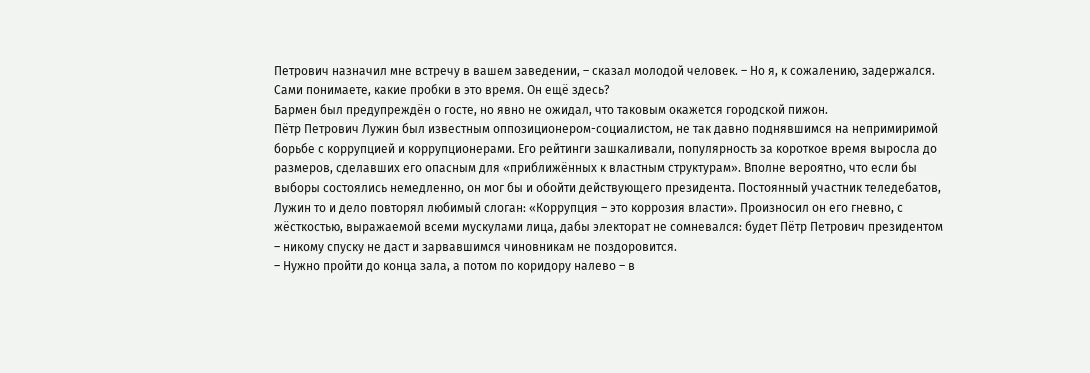Петрович назначил мне встречу в вашем заведении, – сказал молодой человек. – Но я, к сожалению, задержался. Сами понимаете, какие пробки в это время. Он ещё здесь?
Бармен был предупреждён о госте, но явно не ожидал, что таковым окажется городской пижон.
Пётр Петрович Лужин был известным оппозиционером-социалистом, не так давно поднявшимся на непримиримой борьбе с коррупцией и коррупционерами. Его рейтинги зашкаливали, популярность за короткое время выросла до размеров, сделавших его опасным для «приближённых к властным структурам». Вполне вероятно, что если бы выборы состоялись немедленно, он мог бы и обойти действующего президента. Постоянный участник теледебатов, Лужин то и дело повторял любимый слоган: «Коррупция – это коррозия власти». Произносил он его гневно, с жёсткостью, выражаемой всеми мускулами лица, дабы электорат не сомневался: будет Пётр Петрович президентом – никому спуску не даст и зарвавшимся чиновникам не поздоровится.
– Нужно пройти до конца зала, а потом по коридору налево – в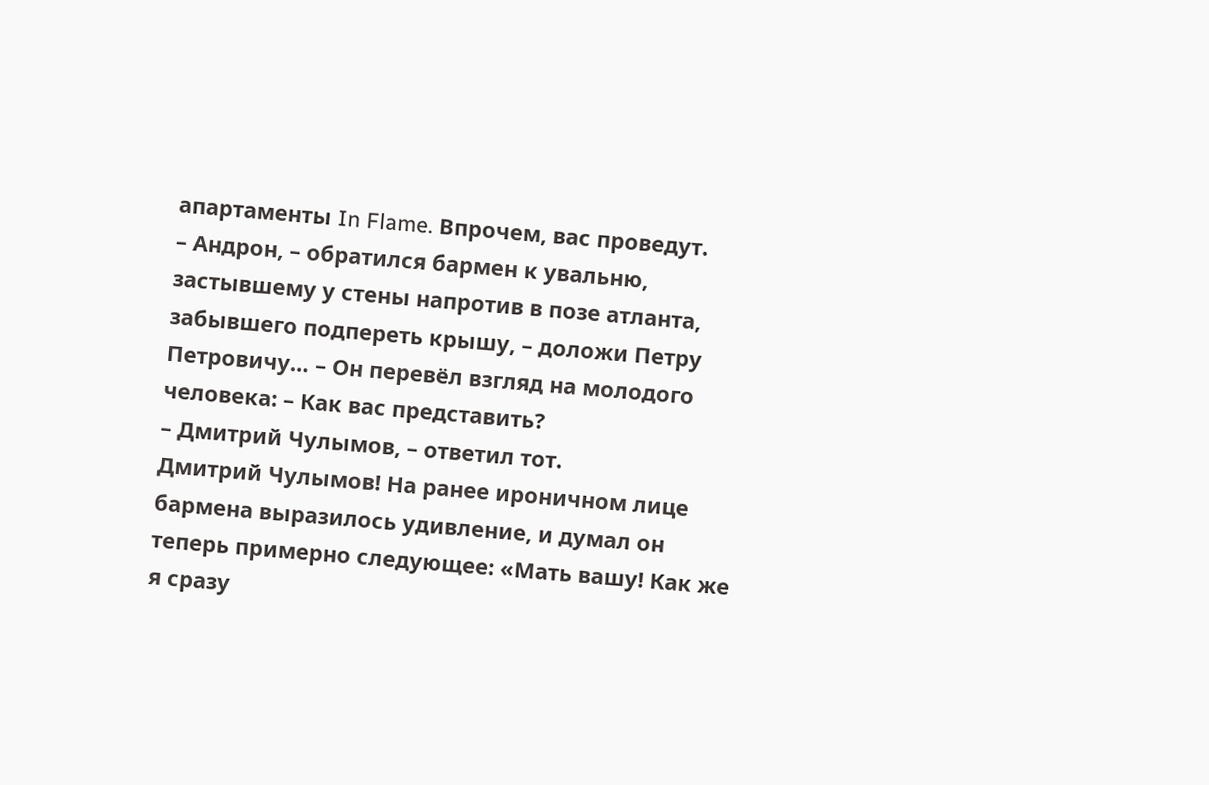апартаменты In Flame. Впрочем, вас проведут.
– Андрон, – обратился бармен к увальню, застывшему у стены напротив в позе атланта, забывшего подпереть крышу, – доложи Петру Петровичу… – Он перевёл взгляд на молодого человека: – Как вас представить?
– Дмитрий Чулымов, – ответил тот.
Дмитрий Чулымов! На ранее ироничном лице бармена выразилось удивление, и думал он теперь примерно следующее: «Мать вашу! Как же я сразу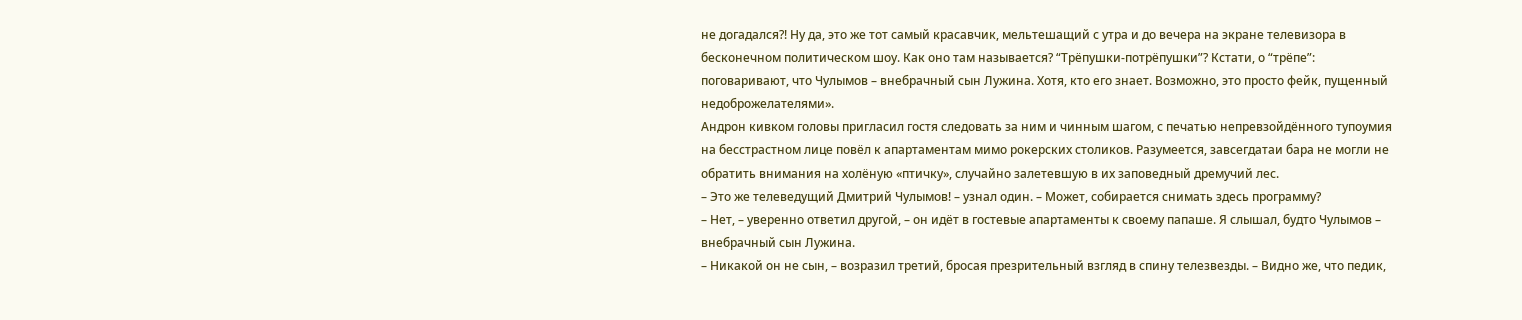не догадался?! Ну да, это же тот самый красавчик, мельтешащий с утра и до вечера на экране телевизора в бесконечном политическом шоу. Как оно там называется? “Трёпушки-потрёпушки”? Кстати, о “трёпе”: поговаривают, что Чулымов – внебрачный сын Лужина. Хотя, кто его знает. Возможно, это просто фейк, пущенный недоброжелателями».
Андрон кивком головы пригласил гостя следовать за ним и чинным шагом, с печатью непревзойдённого тупоумия на бесстрастном лице повёл к апартаментам мимо рокерских столиков. Разумеется, завсегдатаи бара не могли не обратить внимания на холёную «птичку», случайно залетевшую в их заповедный дремучий лес.
– Это же телеведущий Дмитрий Чулымов! – узнал один. – Может, собирается снимать здесь программу?
– Нет, – уверенно ответил другой, – он идёт в гостевые апартаменты к своему папаше. Я слышал, будто Чулымов – внебрачный сын Лужина.
– Никакой он не сын, – возразил третий, бросая презрительный взгляд в спину телезвезды. – Видно же, что педик,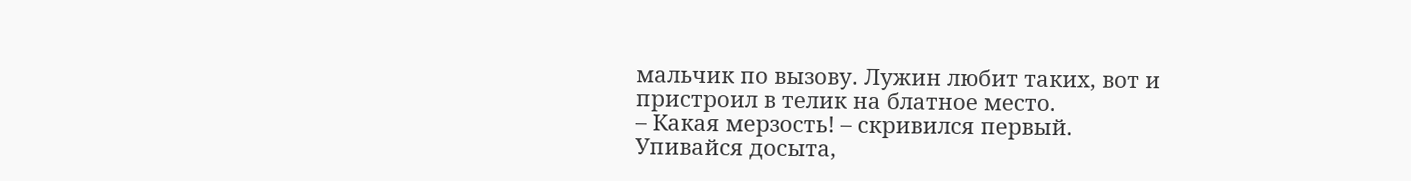мальчик по вызову. Лужин любит таких, вот и пристроил в телик на блатное место.
– Какая мерзость! – скривился первый.
Упивайся досыта,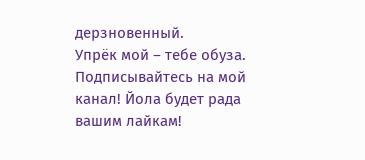дерзновенный.
Упрёк мой – тебе обуза.
Подписывайтесь на мой канал! Йола будет рада вашим лайкам!